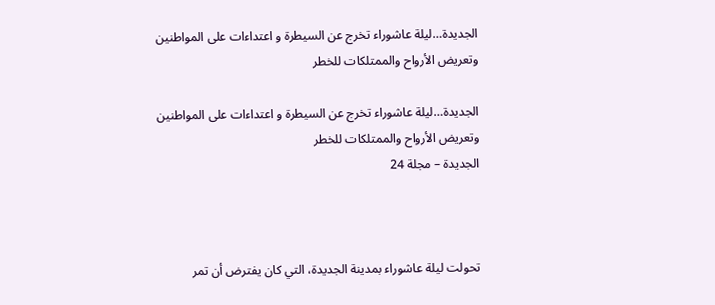الجديدة…ليلة عاشوراء تخرج عن السيطرة و اعتداءات على المواطنين وتعريض الأرواح والممتلكات للخطر

الجديدة…ليلة عاشوراء تخرج عن السيطرة و اعتداءات على المواطنين وتعريض الأرواح والممتلكات للخطر
الجديدة – مجلة 24



تحولت ليلة عاشوراء بمدينة الجديدة، التي كان يفترض أن تمر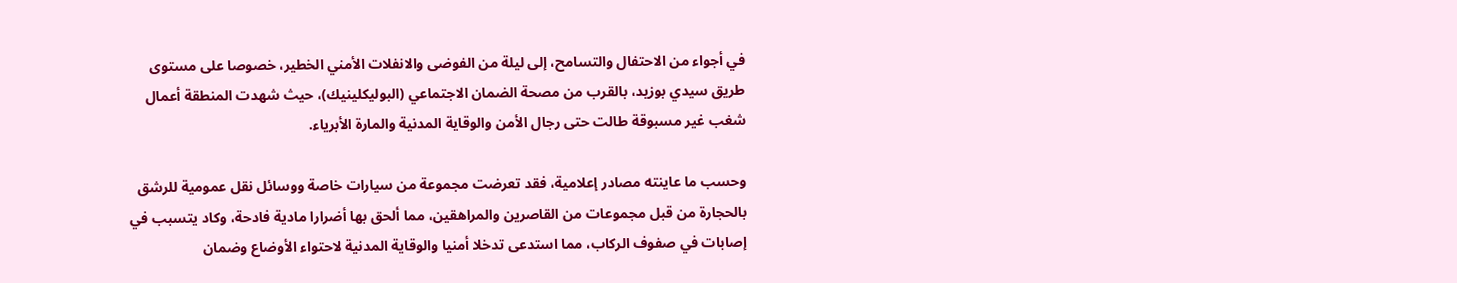في أجواء من الاحتفال والتسامح، إلى ليلة من الفوضى والانفلات الأمني الخطير، خصوصا على مستوى طريق سيدي بوزيد، بالقرب من مصحة الضمان الاجتماعي (البوليكلينيك)، حيث شهدت المنطقة أعمال شغب غير مسبوقة طالت حتى رجال الأمن والوقاية المدنية والمارة الأبرياء.

وحسب ما عاينته مصادر إعلامية، فقد تعرضت مجموعة من سيارات خاصة ووسائل نقل عمومية للرشق بالحجارة من قبل مجموعات من القاصرين والمراهقين، مما ألحق بها أضرارا مادية فادحة، وكاد يتسبب في إصابات في صفوف الركاب، مما استدعى تدخلا أمنيا والوقاية المدنية لاحتواء الأوضاع وضمان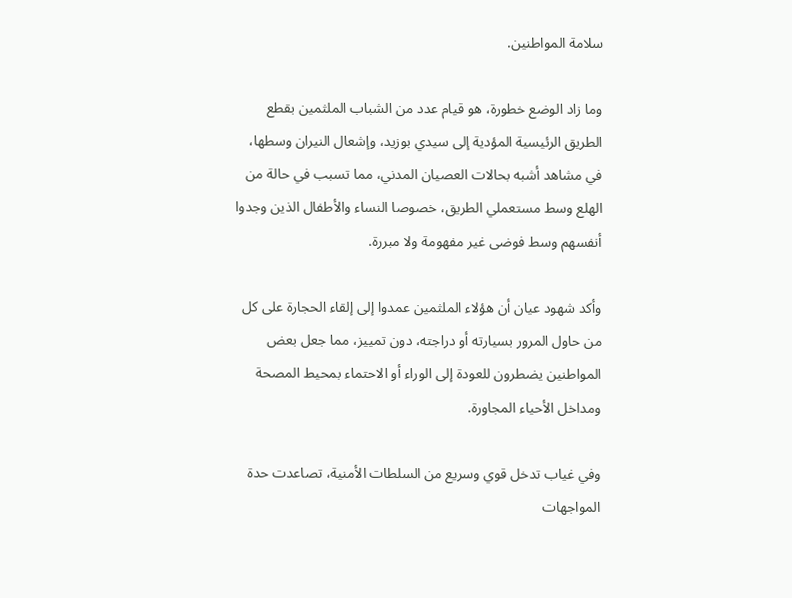سلامة المواطنين.

وما زاد الوضع خطورة، هو قيام عدد من الشباب الملثمين بقطع الطريق الرئيسية المؤدية إلى سيدي بوزيد، وإشعال النيران وسطها، في مشاهد أشبه بحالات العصيان المدني، مما تسبب في حالة من الهلع وسط مستعملي الطريق، خصوصا النساء والأطفال الذين وجدوا أنفسهم وسط فوضى غير مفهومة ولا مبررة.

وأكد شهود عيان أن هؤلاء الملثمين عمدوا إلى إلقاء الحجارة على كل من حاول المرور بسيارته أو دراجته، دون تمييز، مما جعل بعض المواطنين يضطرون للعودة إلى الوراء أو الاحتماء بمحيط المصحة ومداخل الأحياء المجاورة.

وفي غياب تدخل قوي وسريع من السلطات الأمنية، تصاعدت حدة المواجهات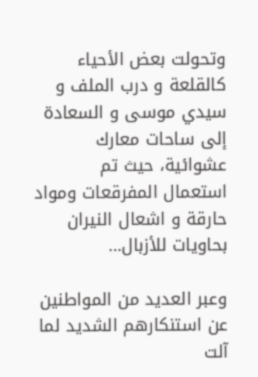وتحولت بعض الأحياء كالقلعة و درب الملف و سيدي موسى و السعادة إلى ساحات معارك عشوائية، حيث تم استعمال المفرقعات ومواد حارقة و اشعال النيران بحاويات للأزبال…

وعبر العديد من المواطنين عن استنكارهم الشديد لما آلت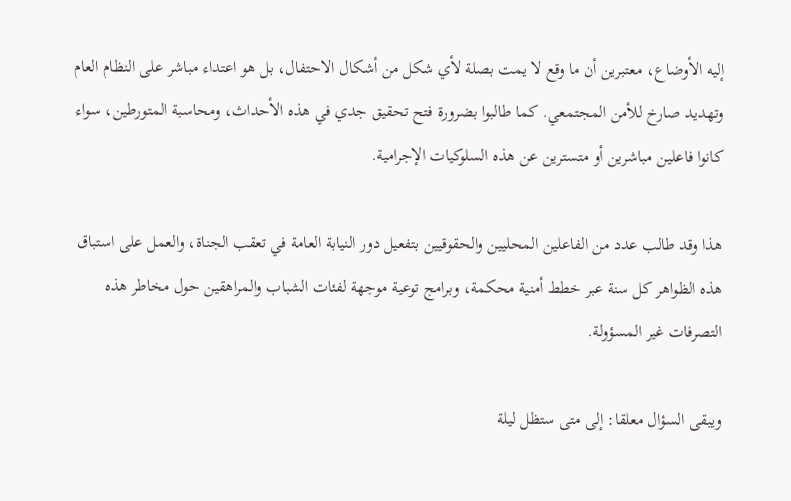إليه الأوضاع، معتبرين أن ما وقع لا يمت بصلة لأي شكل من أشكال الاحتفال، بل هو اعتداء مباشر على النظام العام وتهديد صارخ للأمن المجتمعي. كما طالبوا بضرورة فتح تحقيق جدي في هذه الأحداث، ومحاسبة المتورطين، سواء كانوا فاعلين مباشرين أو متسترين عن هذه السلوكيات الإجرامية.

هذا وقد طالب عدد من الفاعلين المحليين والحقوقيين بتفعيل دور النيابة العامة في تعقب الجناة، والعمل على استباق هذه الظواهر كل سنة عبر خطط أمنية محكمة، وبرامج توعية موجهة لفئات الشباب والمراهقين حول مخاطر هذه التصرفات غير المسؤولة.

ويبقى السؤال معلقا: إلى متى ستظل ليلة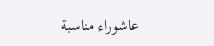عاشوراء مناسبة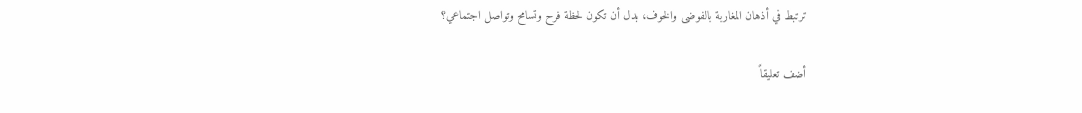ترتبط في أذهان المغاربة بالفوضى والخوف، بدل أن تكون لحظة فرح وتسامح وتواصل اجتماعي؟

أضف تعليقاً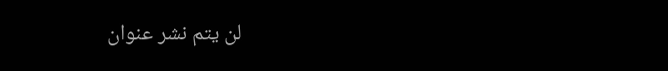لن يتم نشر عنوان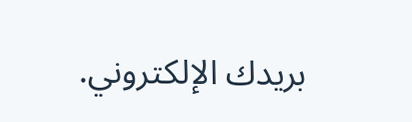بريدك الإلكتروني.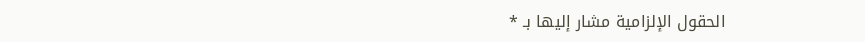الحقول الإلزامية مشار إليها بـ *